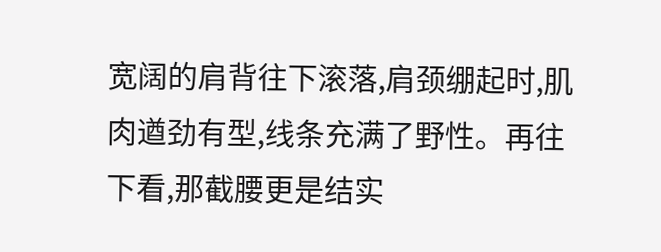宽阔的肩背往下滚落,肩颈绷起时,肌肉遒劲有型,线条充满了野性。再往下看,那截腰更是结实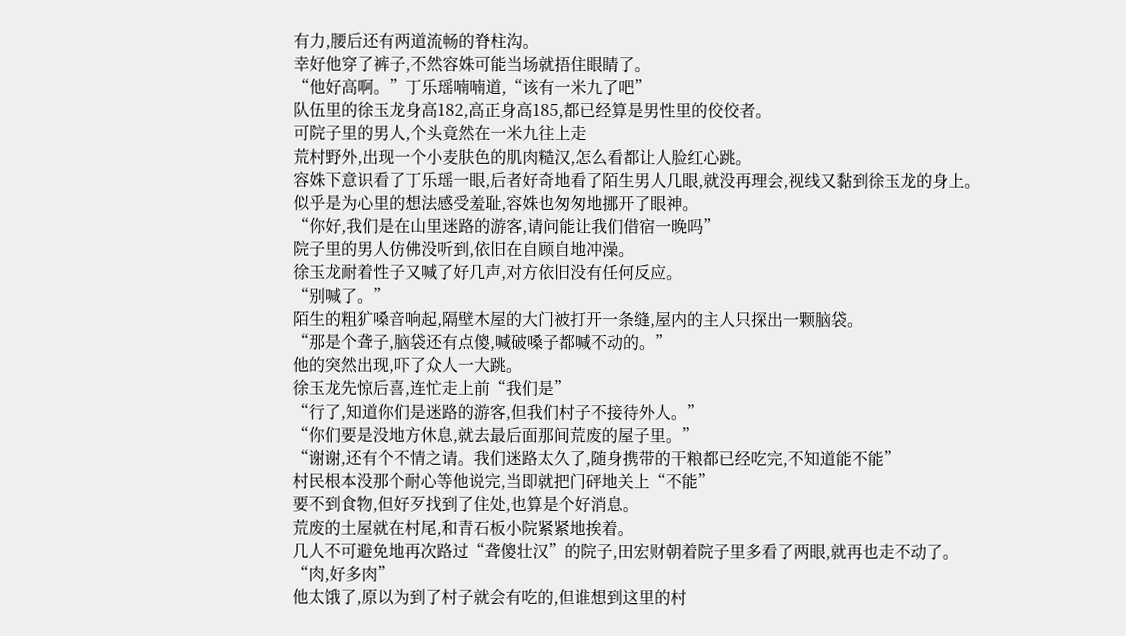有力,腰后还有两道流畅的脊柱沟。
幸好他穿了裤子,不然容姝可能当场就捂住眼睛了。
“他好高啊。”丁乐瑶喃喃道,“该有一米九了吧”
队伍里的徐玉龙身高182,高正身高185,都已经算是男性里的佼佼者。
可院子里的男人,个头竟然在一米九往上走
荒村野外,出现一个小麦肤色的肌肉糙汉,怎么看都让人脸红心跳。
容姝下意识看了丁乐瑶一眼,后者好奇地看了陌生男人几眼,就没再理会,视线又黏到徐玉龙的身上。
似乎是为心里的想法感受羞耻,容姝也匆匆地挪开了眼神。
“你好,我们是在山里迷路的游客,请问能让我们借宿一晚吗”
院子里的男人仿佛没听到,依旧在自顾自地冲澡。
徐玉龙耐着性子又喊了好几声,对方依旧没有任何反应。
“别喊了。”
陌生的粗犷嗓音响起,隔壁木屋的大门被打开一条缝,屋内的主人只探出一颗脑袋。
“那是个聋子,脑袋还有点傻,喊破嗓子都喊不动的。”
他的突然出现,吓了众人一大跳。
徐玉龙先惊后喜,连忙走上前“我们是”
“行了,知道你们是迷路的游客,但我们村子不接待外人。”
“你们要是没地方休息,就去最后面那间荒废的屋子里。”
“谢谢,还有个不情之请。我们迷路太久了,随身携带的干粮都已经吃完,不知道能不能”
村民根本没那个耐心等他说完,当即就把门砰地关上“不能”
要不到食物,但好歹找到了住处,也算是个好消息。
荒废的土屋就在村尾,和青石板小院紧紧地挨着。
几人不可避免地再次路过“聋傻壮汉”的院子,田宏财朝着院子里多看了两眼,就再也走不动了。
“肉,好多肉”
他太饿了,原以为到了村子就会有吃的,但谁想到这里的村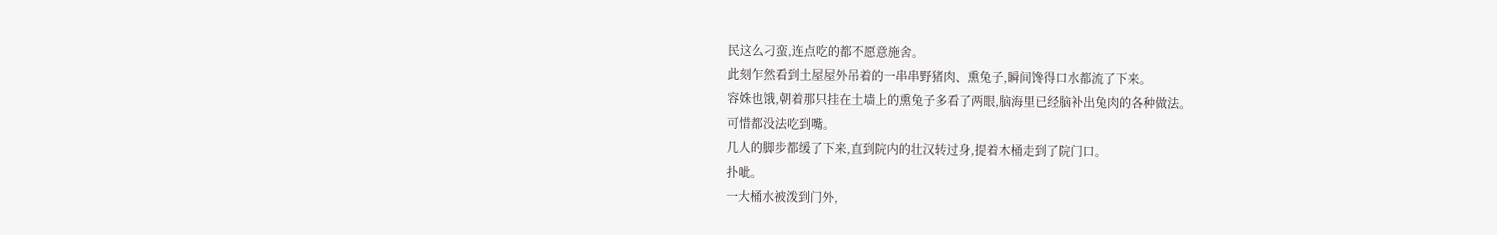民这么刁蛮,连点吃的都不愿意施舍。
此刻乍然看到土屋屋外吊着的一串串野猪肉、熏兔子,瞬间馋得口水都流了下来。
容姝也饿,朝着那只挂在土墙上的熏兔子多看了两眼,脑海里已经脑补出兔肉的各种做法。
可惜都没法吃到嘴。
几人的脚步都缓了下来,直到院内的壮汉转过身,提着木桶走到了院门口。
扑呲。
一大桶水被泼到门外,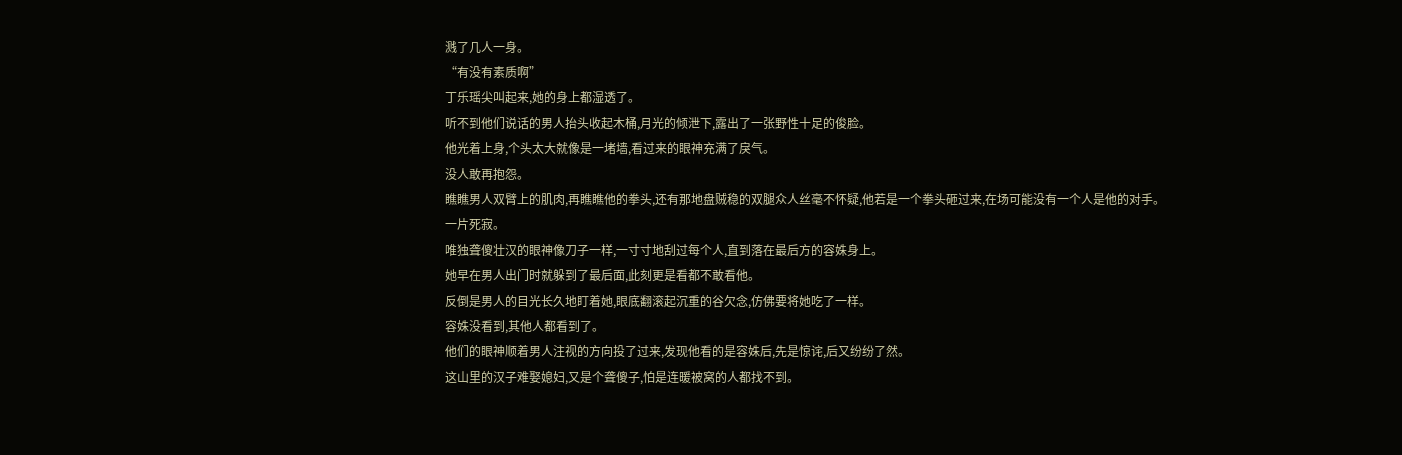溅了几人一身。
“有没有素质啊”
丁乐瑶尖叫起来,她的身上都湿透了。
听不到他们说话的男人抬头收起木桶,月光的倾泄下,露出了一张野性十足的俊脸。
他光着上身,个头太大就像是一堵墙,看过来的眼神充满了戾气。
没人敢再抱怨。
瞧瞧男人双臂上的肌肉,再瞧瞧他的拳头,还有那地盘贼稳的双腿众人丝毫不怀疑,他若是一个拳头砸过来,在场可能没有一个人是他的对手。
一片死寂。
唯独聋傻壮汉的眼神像刀子一样,一寸寸地刮过每个人,直到落在最后方的容姝身上。
她早在男人出门时就躲到了最后面,此刻更是看都不敢看他。
反倒是男人的目光长久地盯着她,眼底翻滚起沉重的谷欠念,仿佛要将她吃了一样。
容姝没看到,其他人都看到了。
他们的眼神顺着男人注视的方向投了过来,发现他看的是容姝后,先是惊诧,后又纷纷了然。
这山里的汉子难娶媳妇,又是个聋傻子,怕是连暖被窝的人都找不到。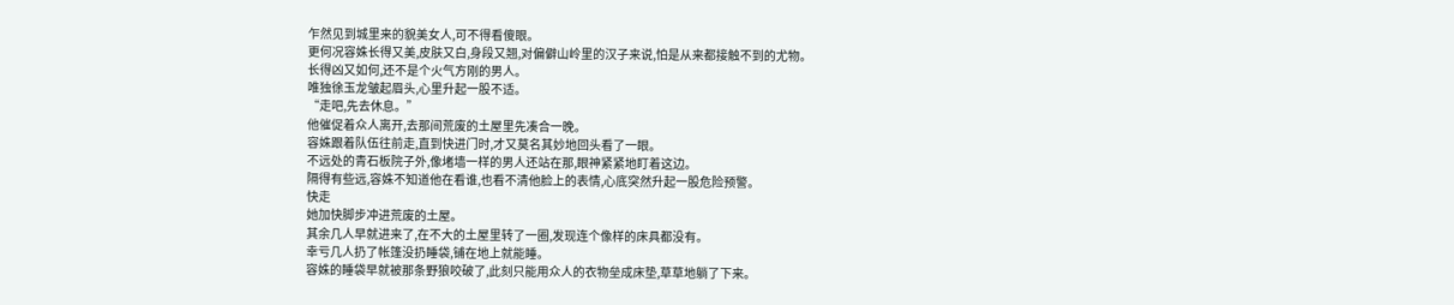乍然见到城里来的貌美女人,可不得看傻眼。
更何况容姝长得又美,皮肤又白,身段又翘,对偏僻山岭里的汉子来说,怕是从来都接触不到的尤物。
长得凶又如何,还不是个火气方刚的男人。
唯独徐玉龙皱起眉头,心里升起一股不适。
“走吧,先去休息。”
他催促着众人离开,去那间荒废的土屋里先凑合一晚。
容姝跟着队伍往前走,直到快进门时,才又莫名其妙地回头看了一眼。
不远处的青石板院子外,像堵墙一样的男人还站在那,眼神紧紧地盯着这边。
隔得有些远,容姝不知道他在看谁,也看不清他脸上的表情,心底突然升起一股危险预警。
快走
她加快脚步冲进荒废的土屋。
其余几人早就进来了,在不大的土屋里转了一圈,发现连个像样的床具都没有。
幸亏几人扔了帐篷没扔睡袋,铺在地上就能睡。
容姝的睡袋早就被那条野狼咬破了,此刻只能用众人的衣物垒成床垫,草草地躺了下来。